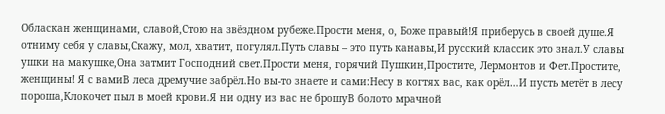Обласкан женщинами, славой,Стою на звёздном рубеже.Прости меня, о, Боже правый!Я приберусь в своей душе.Я отниму себя у славы,Скажу, мол, хватит, погулял.Путь славы – это путь канавы,И русский классик это знал.У славы ушки на макушке,Она затмит Господний свет.Прости меня, горячий Пушкин,Простите, Лермонтов и Фет.Простите, женщины! Я с вамиВ леса дремучие забрёл.Но вы-то знаете и сами:Несу в когтях вас, как орёл…И пусть метёт в лесу пороша,Клокочет пыл в моей крови.Я ни одну из вас не брошуВ болото мрачной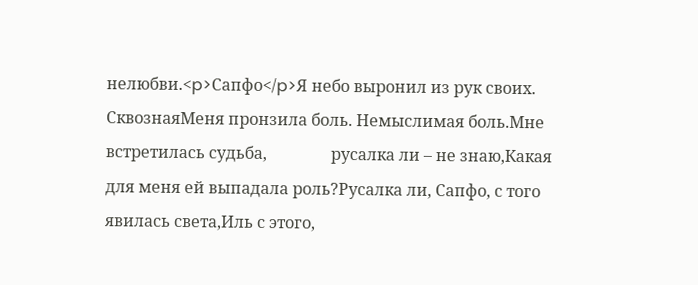нелюбви.<p>Сапфо</p>Я небо выронил из рук своих.                                    СквознаяМеня пронзила боль. Немыслимая боль.Мне встретилась судьба,                русалка ли – не знаю,Какая для меня ей выпадала роль?Русалка ли, Сапфо, с того явилась света,Иль с этого,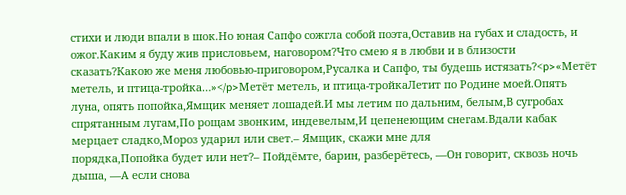стихи и люди впали в шок.Но юная Сапфо сожгла собой поэта,Оставив на губах и сладость, и ожог.Каким я буду жив присловьем, наговором?Что смею я в любви и в близости сказать?Какою же меня любовью-приговором,Русалка и Сапфо, ты будешь истязать?<p>«Метёт метель, и птица-тройка…»</p>Метёт метель, и птица-тройкаЛетит по Родине моей.Опять луна, опять попойка,Ямщик меняет лошадей.И мы летим по дальним, белым,В сугробах спрятанным лугам,По рощам звонким, индевелым,И цепенеющим снегам.Вдали кабак мерцает сладко,Мороз ударил или свет.– Ямщик, скажи мне для                                порядка,Попойка будет или нет?– Пойдёмте, барин, разберётесь, —Он говорит, сквозь ночь дыша, —А если снова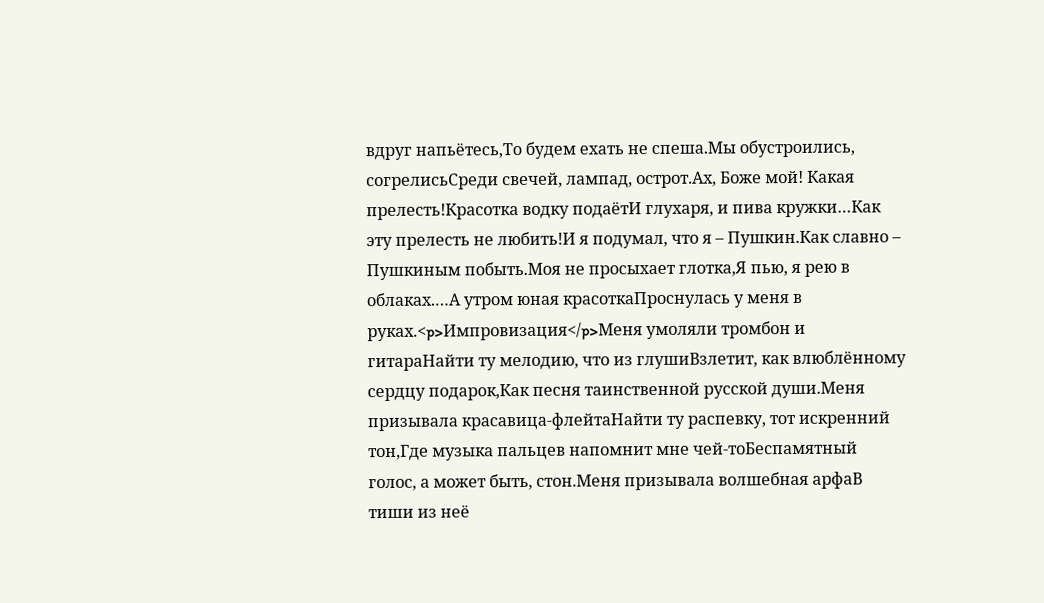вдруг напьётесь,То будем ехать не спеша.Мы обустроились, согрелисьСреди свечей, лампад, острот.Ах, Боже мой! Какая прелесть!Красотка водку подаётИ глухаря, и пива кружки…Как эту прелесть не любить!И я подумал, что я – Пушкин.Как славно – Пушкиным побыть.Моя не просыхает глотка,Я пью, я рею в облаках.…А утром юная красоткаПроснулась у меня в руках.<p>Импровизация</p>Меня умоляли тромбон и гитараНайти ту мелодию, что из глушиВзлетит, как влюблённому сердцу подарок,Как песня таинственной русской души.Меня призывала красавица-флейтаНайти ту распевку, тот искренний тон,Где музыка пальцев напомнит мне чей-тоБеспамятный голос, а может быть, стон.Меня призывала волшебная арфаВ тиши из неё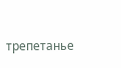трепетанье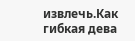извлечь.Как гибкая дева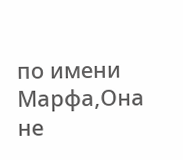по имени Марфа,Она не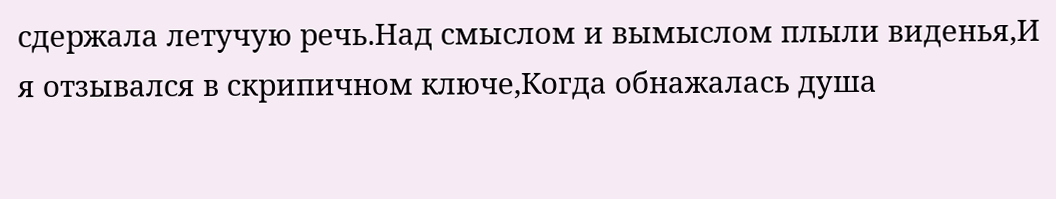сдержала летучую речь.Над смыслом и вымыслом плыли виденья,И я отзывался в скрипичном ключе,Когда обнажалась душа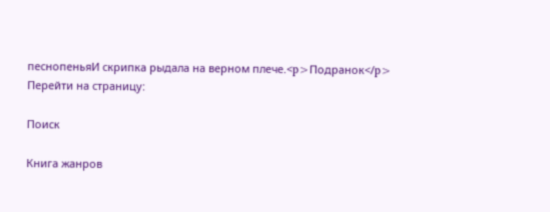песнопеньяИ скрипка рыдала на верном плече.<p>Подранок</p>
Перейти на страницу:

Поиск

Книга жанров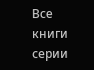Все книги серии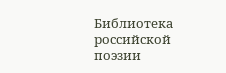Библиотека российской поэзии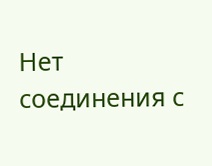Нет соединения с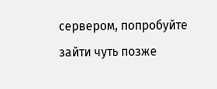сервером, попробуйте зайти чуть позже